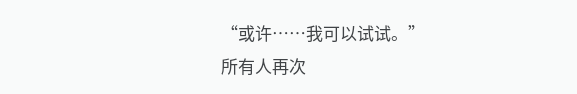“或许……我可以试试。”
所有人再次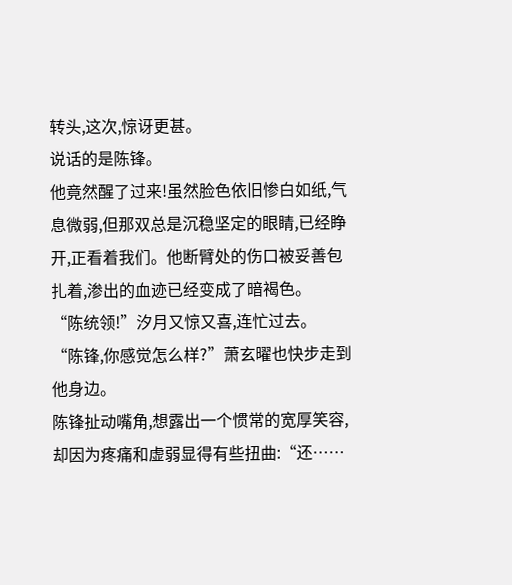转头,这次,惊讶更甚。
说话的是陈锋。
他竟然醒了过来!虽然脸色依旧惨白如纸,气息微弱,但那双总是沉稳坚定的眼睛,已经睁开,正看着我们。他断臂处的伤口被妥善包扎着,渗出的血迹已经变成了暗褐色。
“陈统领!”汐月又惊又喜,连忙过去。
“陈锋,你感觉怎么样?”萧玄曜也快步走到他身边。
陈锋扯动嘴角,想露出一个惯常的宽厚笑容,却因为疼痛和虚弱显得有些扭曲:“还……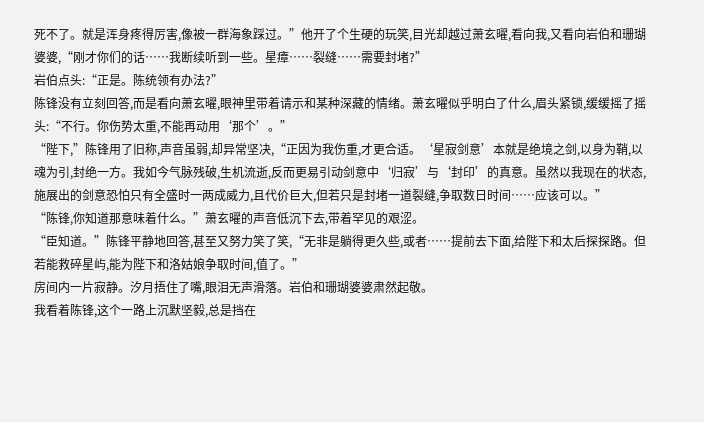死不了。就是浑身疼得厉害,像被一群海象踩过。”他开了个生硬的玩笑,目光却越过萧玄曜,看向我,又看向岩伯和珊瑚婆婆,“刚才你们的话……我断续听到一些。星瘴……裂缝……需要封堵?”
岩伯点头:“正是。陈统领有办法?”
陈锋没有立刻回答,而是看向萧玄曜,眼神里带着请示和某种深藏的情绪。萧玄曜似乎明白了什么,眉头紧锁,缓缓摇了摇头:“不行。你伤势太重,不能再动用‘那个’。”
“陛下,”陈锋用了旧称,声音虽弱,却异常坚决,“正因为我伤重,才更合适。‘星寂剑意’本就是绝境之剑,以身为鞘,以魂为引,封绝一方。我如今气脉残破,生机流逝,反而更易引动剑意中‘归寂’与‘封印’的真意。虽然以我现在的状态,施展出的剑意恐怕只有全盛时一两成威力,且代价巨大,但若只是封堵一道裂缝,争取数日时间……应该可以。”
“陈锋,你知道那意味着什么。”萧玄曜的声音低沉下去,带着罕见的艰涩。
“臣知道。”陈锋平静地回答,甚至又努力笑了笑,“无非是躺得更久些,或者……提前去下面,给陛下和太后探探路。但若能救碎星屿,能为陛下和洛姑娘争取时间,值了。”
房间内一片寂静。汐月捂住了嘴,眼泪无声滑落。岩伯和珊瑚婆婆肃然起敬。
我看着陈锋,这个一路上沉默坚毅,总是挡在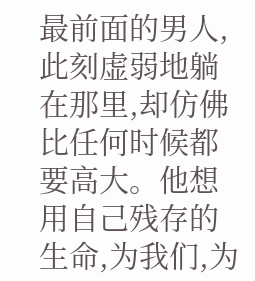最前面的男人,此刻虚弱地躺在那里,却仿佛比任何时候都要高大。他想用自己残存的生命,为我们,为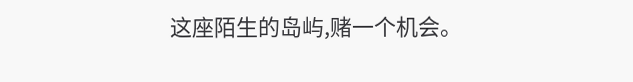这座陌生的岛屿,赌一个机会。